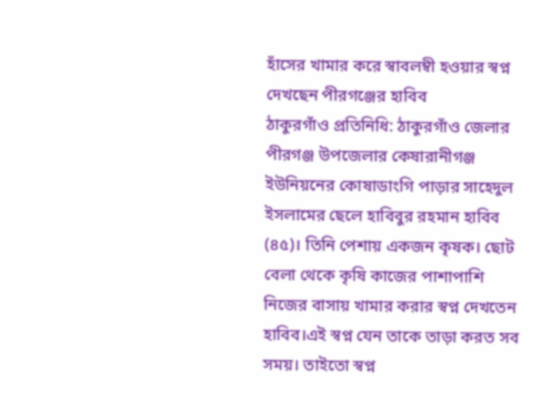হাঁসের খামার করে স্বাবলম্বী হওয়ার স্বপ্ন দেখছেন পীরগঞ্জের হাবিব
ঠাকুরগাঁও প্রতিনিধি: ঠাকুরগাঁও জেলার পীরগঞ্জ উপজেলার কেষারানীগঞ্জ ইউনিয়নের কোষাডাংগি পাড়ার সাহেদুল ইসলামের ছেলে হাবিবুর রহমান হাবিব (৪৫)। তিনি পেশায় একজন কৃষক। ছোট বেলা থেকে কৃষি কাজের পাশাপাশি নিজের বাসায় খামার করার স্বপ্ন দেখতেন হাবিব।এই স্বপ্ন যেন তাকে তাড়া করত সব সময়। তাইতো স্বপ্ন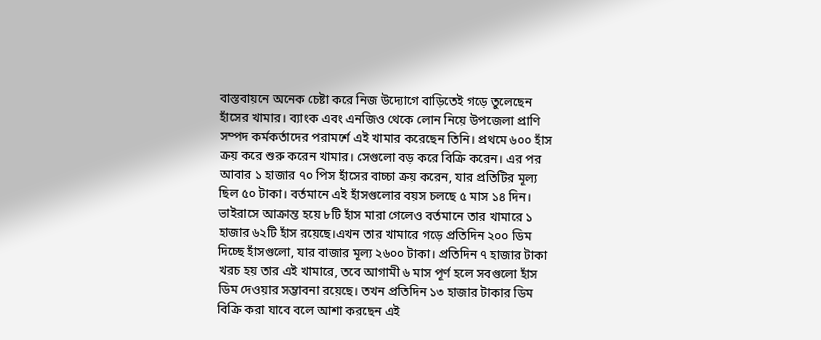বাস্তবায়নে অনেক চেষ্টা করে নিজ উদ্যোগে বাড়িতেই গড়ে তুলেছেন হাঁসের খামার। ব্যাংক এবং এনজিও থেকে লোন নিয়ে উপজেলা প্রাণি সম্পদ কর্মকর্তাদের পরামর্শে এই খামার করেছেন তিনি। প্রথমে ৬০০ হাঁস ক্রয় করে শুরু করেন খামার। সেগুলো বড় করে বিক্রি করেন। এর পর আবার ১ হাজার ৭০ পিস হাঁসের বাচ্চা ক্রয় করেন, যার প্রতিটির মূল্য ছিল ৫০ টাকা। বর্তমানে এই হাঁসগুলোর বয়স চলছে ৫ মাস ১৪ দিন। ভাইরাসে আক্রান্ত হয়ে ৮টি হাঁস মারা গেলেও বর্তমানে তার খামারে ১ হাজার ৬২টি হাঁস রয়েছে।এখন তার খামারে গড়ে প্রতিদিন ২০০ ডিম দিচ্ছে হাঁসগুলো, যার বাজার মূল্য ২৬০০ টাকা। প্রতিদিন ৭ হাজার টাকা খরচ হয় তার এই খামারে, তবে আগামী ৬ মাস পূর্ণ হলে সবগুলো হাঁস ডিম দেওয়ার সম্ভাবনা রয়েছে। তখন প্রতিদিন ১৩ হাজার টাকার ডিম বিক্রি করা যাবে বলে আশা করছেন এই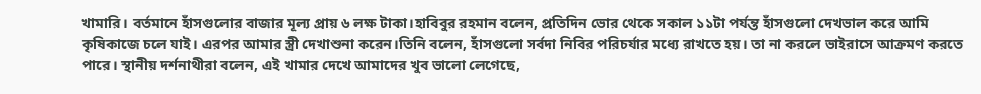খামারি। বর্তমানে হাঁসগুলোর বাজার মূল্য প্রায় ৬ লক্ষ টাকা।হাবিবুর রহমান বলেন, প্রতিদিন ভোর থেকে সকাল ১১টা পর্যন্ত হাঁসগুলো দেখভাল করে আমি কৃষিকাজে চলে যাই। এরপর আমার স্ত্রী দেখাশুনা করেন।তিনি বলেন, হাঁসগুলো সর্বদা নিবির পরিচর্যার মধ্যে রাখতে হয়। তা না করলে ভাইরাসে আক্রমণ করতে পারে। স্থানীয় দর্শনাথীরা বলেন, এই খামার দেখে আমাদের খুব ভালো লেগেছে,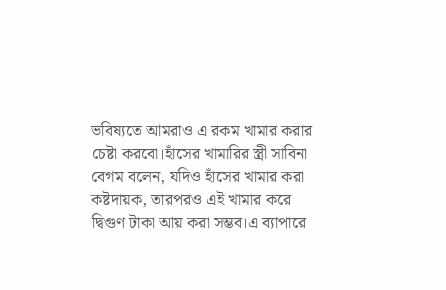ভবিষ্যতে আমরাও এ রকম খামার করার চেষ্টা করবো।হাঁসের খামারির স্ত্রী সাবিনা বেগম বলেন, যদিও হাঁসের খামার করা কষ্টদায়ক, তারপরও এই খামার করে দ্বিগুণ টাকা আয় করা সম্ভব।এ ব্যাপারে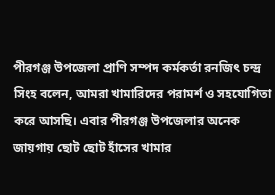পীরগঞ্জ উপজেলা প্রাণি সম্পদ কর্মকর্তা রনজিৎ চন্দ্র সিংহ বলেন, আমরা খামারিদের পরামর্শ ও সহযোগিতা করে আসছি। এবার পীরগঞ্জ উপজেলার অনেক জায়গায় ছোট ছোট হাঁসের খামার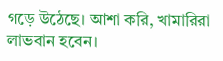গড়ে উঠেছে। আশা করি, খামারিরা লাভবান হবেন।